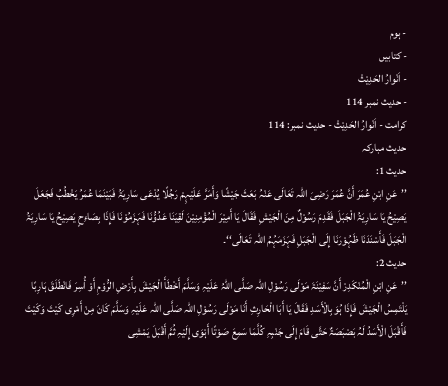- ہوم
- کتابیں
- اَنْوارُ الحَدِیْثْ
- حدیث نمبر 114
کرامت - اَنْوارُ الحَدِیْثْ - حدیث نمبر: 114
حدیث مبارکہ
حدیث 1:
’’عَنِ ابْنِ عُمَرَ أَنَّ عُمَرَ رَضِیَ اللّٰہ تَعَالَی عَنْہُ بَعَثَ جَیْشًا وَأَمَرَّ عَلَیْہِمْ رَجُلًا یُدْعَی سَارِیَۃُ فَبَیْنَمَا عُمَرُ یَخْطُبُ فَجَعَلَ یَصِیْحُ یَا سَارِیَۃُ الْجَبَلَ فَقَدِمَ رَسُوْلٌ مِنَ الْجَیْشِ فَقَالَ یَا أَمِیْرَ الْمُؤْمِنِیْنَ لَقِیَنَا عَدُوُّنَا فَہَزَمُوْنَا فَإِذَا بِصَاءِحٍ یَصِیْحُ یَا سَارِیَۃُ الْجَبَلَ فَأَسْنَدَنَا ظَہُوْرَنَا إِلَی الْجَبَلِ فَہَزَمَہُمُ اللّٰہ تَعَالَی‘‘۔
حدیث 2:
’’عَنِ ابْنِ الْمُنْکَدِرْ أَنَّ سَفِیْنَۃَ مَوْلَی رَسُوْلِ اللّٰہ صَلَّی اللّٰہُ عَلَیْہِ وَسَلَّمَ أَخْطَأَ الْجَیْشَ بِأَرْضِ الرُّوْمِ أَوْ أُسِرَ فَانْطَلَقَ ہَارِبًا یَلْتَمِسُ الْجَیْشَ فَإِذَا ہُوَ بِالْأَسَدِ فَقَالَ یَا أَبَا الْحَارِثِ أَنَا مَوْلَی رَسُوْلِ اللّٰہ صَلَّی اللّٰہ عَلَیْہِ وَسَلَّمَ کَانَ مِنْ أَمْرِی کَیْتَ وَکَیْتَ فَأَقْبَلَ الْأَسَدُ لَہُ بَصْبَصَۃٌ حَتَّی قَامَ إِلَی جَنْبِہِ کُلَّمَا سَمِعَ صَوْتًا أَہْوَی إِلَیْہِ ثُمَّ أَقْبَلَ یَمْشِی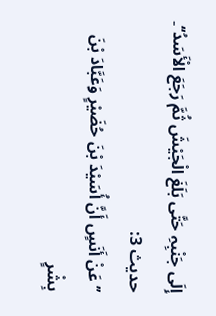إِلَی جَنْبِہِ حَتَّی بَلَغَ الْجَیْشَ ثُمَّ رَجَعَ الْأَسَدُ‘‘۔
حدیث 3:
’’ عَنْ أَنَسٍ أَنَّ أُسَیْدَ بْنَ حُضَیْرٍ وَعَبَّادَ بْنَ بِشْرٍ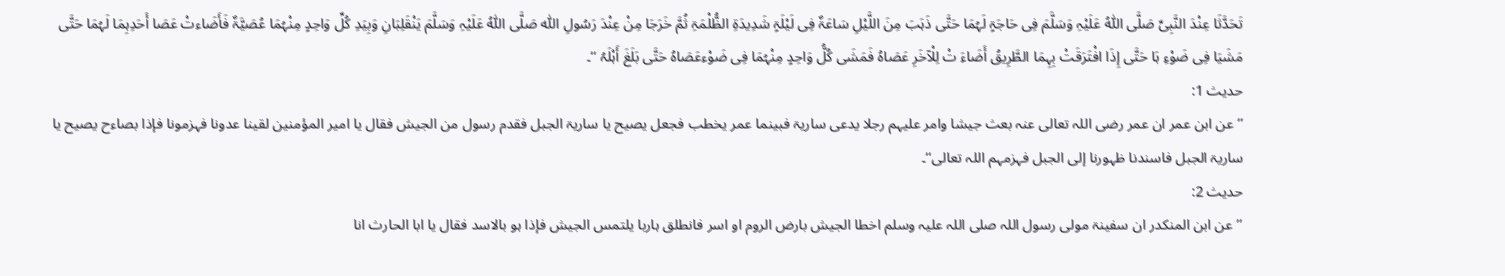تَحَدَّثَا عِنْدَ النَّبِیِّ صَلَّی اللّٰہُ عَلَیْہِ وَسَلَّمَ فِی حَاجَۃٍ لَہُمَا حَتَّی ذَہَبَ مِنَ اللَّیْلِ سَاعَۃٌ فِی لَیْلَۃٍ شَدِیدَۃِ الظُّلْمَۃِ ثُمَّ خَرَجَا مِنْ عِنْدَ رَسُولِ اللّٰہ صَلَّی اللّٰہُ عَلَیْہِ وَسَلَّمَ یَنْقَلِبَانِ وَبِیَدِ کُلِّ وَاحِدٍ مِنْہُمَا عُصَیَّۃٌ فَأَضَاءتْ عَصَا أَحَدِہِمَا لَہُمَا حَتَّی مَشَیَا فِی ضَوْءِ ہَا حَتَّی إِذَا افْتَرَقَتْ بِہِمَا الطَّرِیقُ أَضَاءَ تْ لِلْآخَرِ عَصَاہُ فَمَشَی کُلُّ وَاحِدٍ مِنْہُمَا فِی ضَوْءعَصَاہُ حَتَّی بَلَغَ أَہْلَہُ ‘‘۔
حدیث 1:
’’عن ابن عمر ان عمر رضی اللہ تعالی عنہ بعث جیشا وامر علیہم رجلا یدعی ساریۃ فبینما عمر یخطب فجعل یصیح یا ساریۃ الجبل فقدم رسول من الجیش فقال یا امیر المؤمنین لقینا عدونا فہزمونا فإذا بصاءح یصیح یا ساریۃ الجبل فاسندنا ظہورنا إلی الجبل فہزمہم اللہ تعالی‘‘۔
حدیث 2:
’’عن ابن المنکدر ان سفینۃ مولی رسول اللہ صلی اللہ علیہ وسلم اخطا الجیش بارض الروم او اسر فانطلق ہاربا یلتمس الجیش فإذا ہو بالاسد فقال یا ابا الحارث انا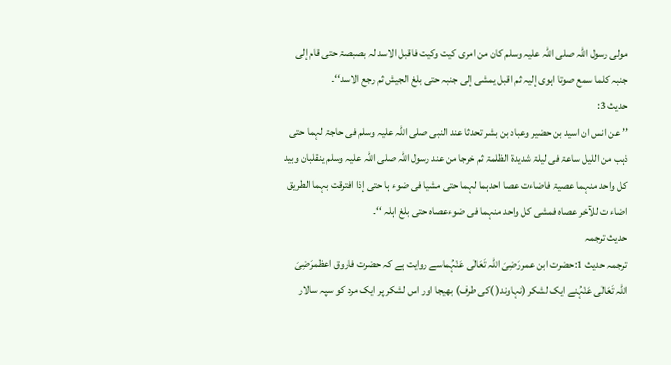مولی رسول اللہ صلی اللہ علیہ وسلم کان من امری کیت وکیت فاقبل الاسد لہ بصبصۃ حتی قام إلی جنبہ کلما سمع صوتا اہوی إلیہ ثم اقبل یمشی إلی جنبہ حتی بلغ الجیش ثم رجع الاسد‘‘۔
حدیث 3:
’’ عن انس ان اسید بن حضیر وعباد بن بشر تحدثا عند النبی صلی اللہ علیہ وسلم فی حاجۃ لہما حتی ذہب من اللیل ساعۃ فی لیلۃ شدیدۃ الظلمۃ ثم خرجا من عند رسول اللہ صلی اللہ علیہ وسلم ینقلبان وبید کل واحد منہما عصیۃ فاضاءت عصا احدہما لہما حتی مشیا فی ضوء ہا حتی إذا افترقت بہما الطریق اضاء ت للآخر عصاہ فمشی کل واحد منہما فی ضوءعصاہ حتی بلغ اہلہ ‘‘۔
حدیث ترجمہ
ترجمہ حدیث 1:حضرت ابن عمررَضِیَ اللّٰہ تَعَالٰی عَنْہُماسے روایت ہے کہ حضرت فاروق اعظمرَضِیَ اللّٰہ تَعَالٰی عَنْہُنے ایک لشکر (نہاوند( )کی طرف) بھیجا اور اس لشکر پر ایک مرد کو سپہ سالار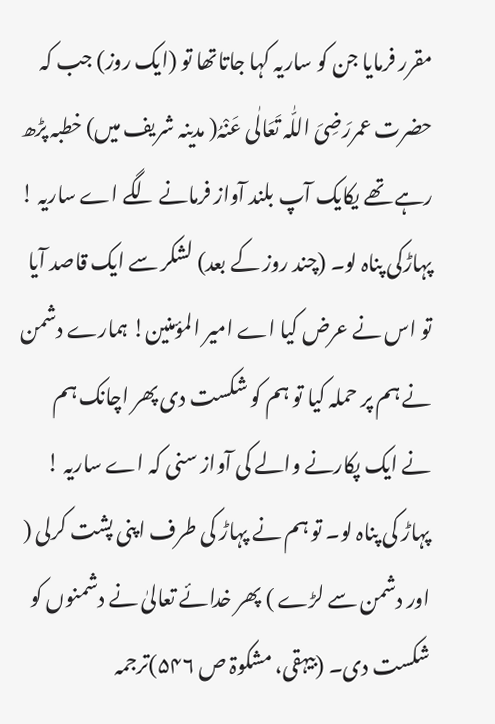مقرر فرمایا جن کو ساریہ کہا جاتاتھا تو (ایک روز) جب کہ حضرت عمررَضِیَ اللّٰہ تَعَالٰی عَنْہُ( مدینہ شریف میں) خطبہ پڑھ رہے تھے یکایک آپ بلند آواز فرمانے لگے اے ساریہ ! پہاڑکی پناہ لو۔ (چند روز کے بعد) لشکر سے ایک قاصد آیا تو اس نے عرض کیا اے امیر المؤمنین! ہمارے دشمن نے ہم پر حملہ کیا تو ہم کو شکست دی پھر اچانک ہم نے ایک پکارنے والے کی آواز سنی کہ اے ساریہ ! پہاڑ کی پناہ لو۔ تو ہم نے پہاڑ کی طرف اپنی پشت کرلی ( اور دشمن سے لڑے ) پھر خدائے تعالیٰ نے دشمنوں کو شکست دی۔ (بیہقی، مشکوۃ ص ۵۴۶)ترجمہ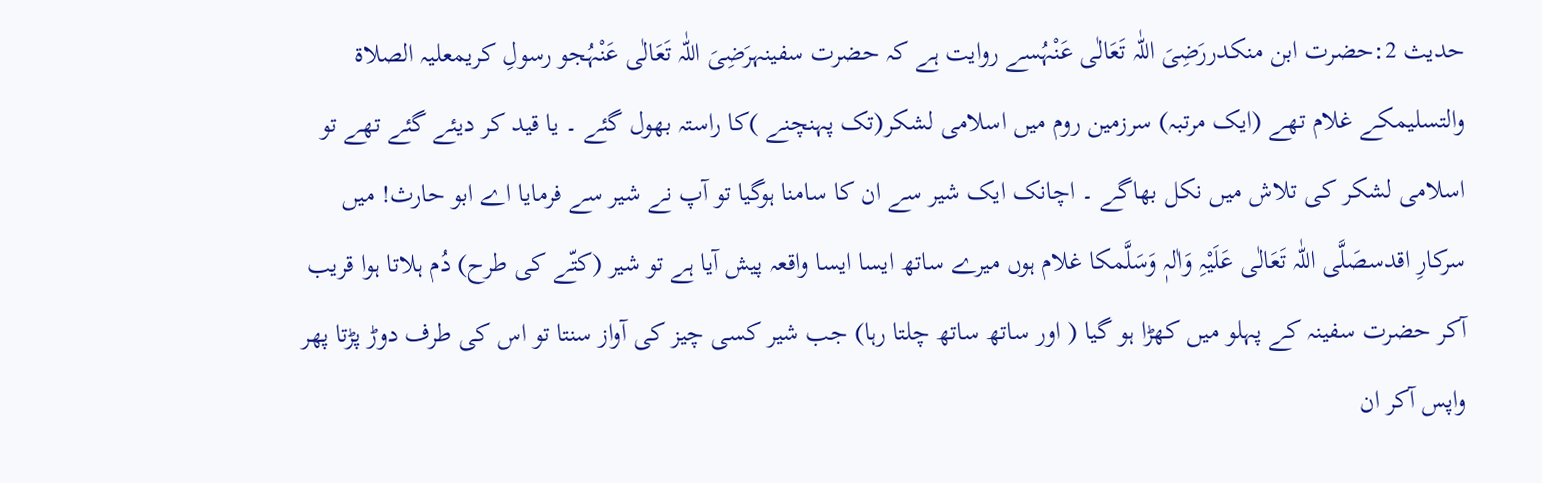حدیث 2:حضرت ابن منکدررَضِیَ اللّٰہ تَعَالٰی عَنْہُسے روایت ہے کہ حضرت سفینہرَضِیَ اللّٰہ تَعَالٰی عَنْہُجو رسولِ کریمعلیہ الصلاۃ والتسلیمکے غلام تھے (ایک مرتبہ) سرزمین روم میں اسلامی لشکر(تک پہنچنے )کا راستہ بھول گئے ۔ یا قید کر دیئے گئے تھے تو اسلامی لشکر کی تلاش میں نکل بھاگے ۔ اچانک ایک شیر سے ان کا سامنا ہوگیا تو آپ نے شیر سے فرمایا اے ابو حارث! میں سرکارِ اقدسصَلَّی اللّٰہ تَعَالٰی عَلَیْہِ وَاٰلہٖ وَسَلَّمکا غلام ہوں میرے ساتھ ایسا ایسا واقعہ پیش آیا ہے تو شیر (کتّے کی طرح) دُم ہلاتا ہوا قریب آکر حضرت سفینہ کے پہلو میں کھڑا ہو گیا ( اور ساتھ ساتھ چلتا رہا) جب شیر کسی چیز کی آواز سنتا تو اس کی طرف دوڑ پڑتا پھر واپس آکر ان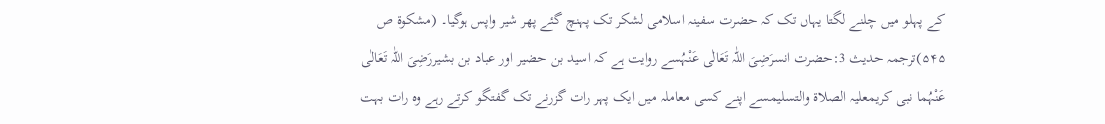کے پہلو میں چلنے لگتا یہاں تک کہ حضرت سفینہ اسلامی لشکر تک پہنچ گئے پھر شیر واپس ہوگیا۔ (مشکوۃ ص ۵۴۵)ترجمہ حدیث 3:حضرت انسرَضِیَ اللّٰہ تَعَالٰی عَنْہُسے روایت ہے کہ اسید بن حضیر اور عباد بن بشیررَضِیَ اللّٰہ تَعَالٰی عَنْہُما نبی کریمعلیہ الصلاۃ والتسلیمسے اپنے کسی معاملہ میں ایک پہر رات گزرنے تک گفتگو کرتے رہے وہ رات بہت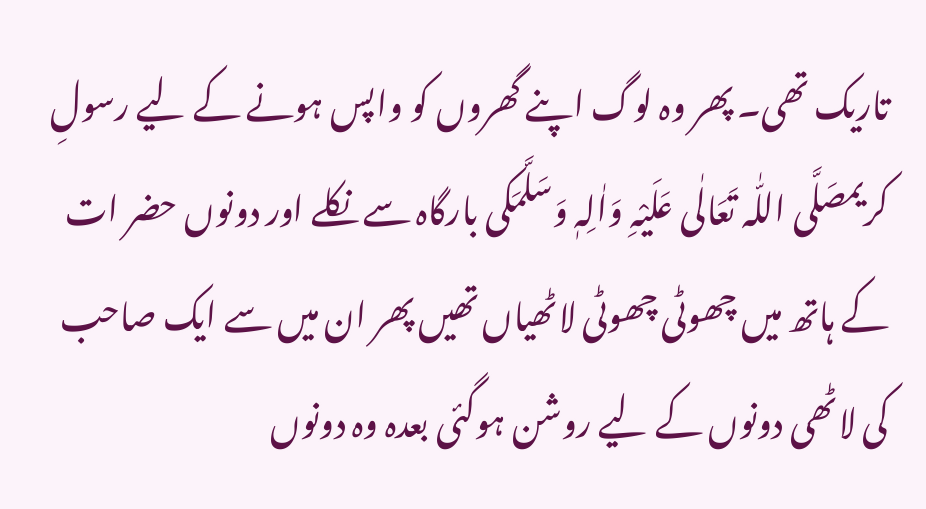تاریک تھی۔ پھر وہ لوگ اپنے گھروں کو واپس ہونے کے لیے رسولِ کریمصَلَّی اللّٰہ تَعَالٰی عَلَیْہِ وَاٰلِہٖ وَسَلَّمَکی بارگاہ سے نکلے اور دونوں حضر ات کے ہاتھ میں چھوٹی چھوٹی لاٹھیاں تھیں پھر ان میں سے ایک صاحب کی لاٹھی دونوں کے لیے روشن ہوگئی بعدہ وہ دونوں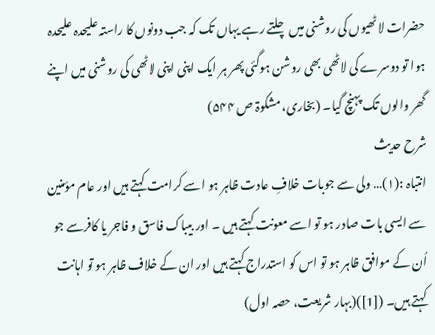حضرات لاٹھیوں کی روشنی میں چلتے رہے یہاں تک کہ جب دونوں کا راستہ علیحدہ علیحدہ ہوا تو دوسرے کی لاٹھی بھی روشن ہوگئی پھر ہر ایک اپنی اپنی لاٹھی کی روشنی میں اپنے گھر والوں تک پہنچ گیا۔ (بخاری، مشکوۃ ص ۵۴۴)
شرح حدیث
انتباہ :(۱)… ولی سے جوبات خلافِ عادت ظاہر ہو اسے کرامت کہتے ہیں اور عام مؤمنین سے ایسی بات صادر ہو تو اسے معونت کہتے ہیں ۔ اور بیباک فاسق و فاجر یا کافرسے جو اُن کے موافق ظاہر ہو تو اس کو استدراج کہتے ہیں اور ان کے خلاف ظاہر ہو تو اہانت کہتے ہیں۔ ([1])(بہار شریعت، حصہ اول)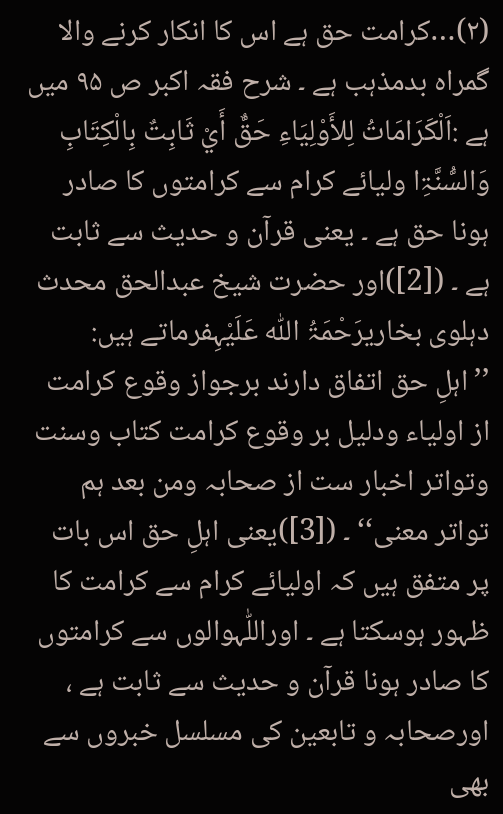(۲)…کرامت حق ہے اس کا انکار کرنے والا گمراہ بدمذہب ہے ۔ شرح فقہ اکبر ص ۹۵ میں ہے :اَلْکَرَامَاتُ لِلأَوْلِیَاءِ حَقٌّ أَيْ ثَابِتٌ بِالْکِتَابِ وَالسُّنَّۃِا ولیائے کرام سے کرامتوں کا صادر ہونا حق ہے ۔ یعنی قرآن و حدیث سے ثابت ہے ۔ ([2])اور حضرت شیخ عبدالحق محدث دہلوی بخاریرَحْمَۃُ اللّٰہ عَلَیْہِفرماتے ہیں:
’’اہلِ حق اتفاق دارند برجواز وقوع کرامت از اولیاء ودلیل بر وقوع کرامت کتاب وسنت وتواتر اخبار ست از صحابہ ومن بعد ہم تواتر معنی‘‘ ۔ ([3])یعنی اہلِ حق اس بات پر متفق ہیں کہ اولیائے کرام سے کرامت کا ظہور ہوسکتا ہے ۔ اوراللّٰہوالوں سے کرامتوں کا صادر ہونا قرآن و حدیث سے ثابت ہے ، اورصحابہ و تابعین کی مسلسل خبروں سے بھی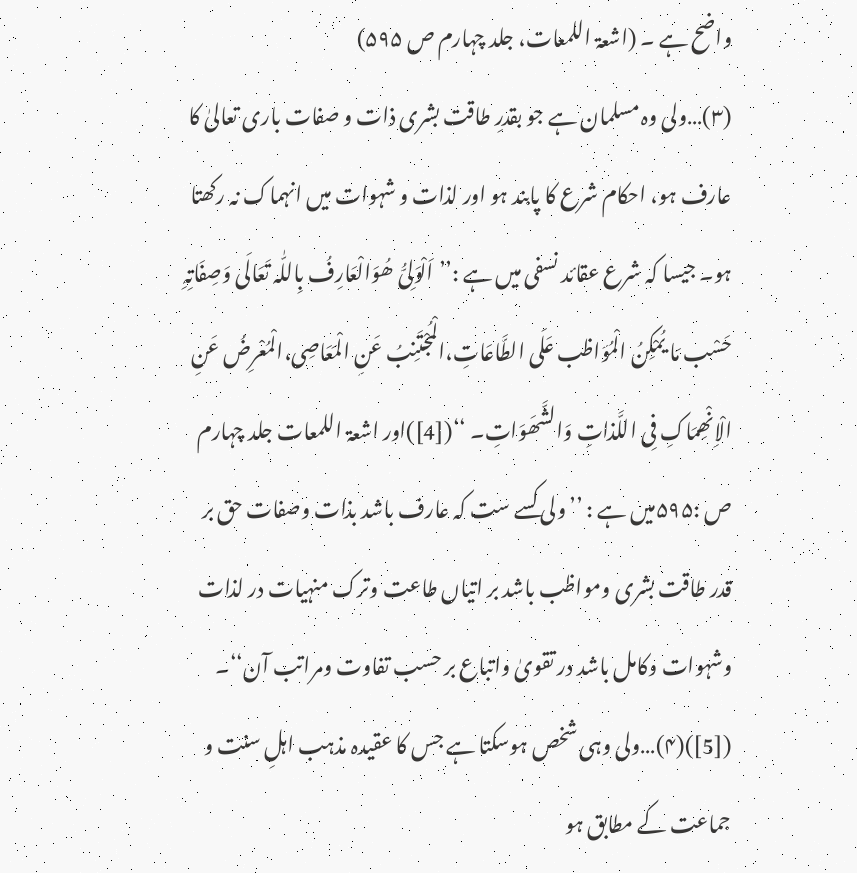واضح ہے ۔ (اشعۃ اللمعات، جلد چہارم ص ۵۹۵)
(۳)…ولی وہ مسلمان ہے جو بقدرِ طاقت بشری ذات و صفات باری تعالیٰ کا عارف ہو، احکام شرع کا پابند ہو اور لذات و شہوات میں انہماک نہ رکھتا ہو۔ جیسا کہ شرع عقائد نسفی میں ہے :’’اَلْوَلِیُّ ھُوَالْعَارِفُ بِاللّٰہ تَعَالَی وَصِفَاتِہِ حَسْب مَا یُمْکِنُ الْمُوَاظب عَلَی الطَّاعَاتِ،الْمُجْتَنِبُ عَنِ الْمَعَاصِی،الْمُعْرِضُ عَنِ الْاِنْھِمَاکِ فِی اللَّذاتِ وَالشَّھَوَاتِ۔ ‘‘([4])اور اشعۃ اللمعات جلد چہارم ص :۵۹۵میں ہے : ’’ولی کسے ست کہ عارف باشد بذات وصفات حق بر قدر طاقت بشری ومواظب باشد بر اتیاں طاعت وترک منہیات در لذات وشہوات وکامل باشد در تقویٰ واتباع بر حسب تفاوت ومراتب آن‘‘۔ ([5])(۴)…ولی وہی شخص ہوسکتا ہے جس کا عقیدہ مذہب اہلِ سنت و جماعت کے مطابق ہو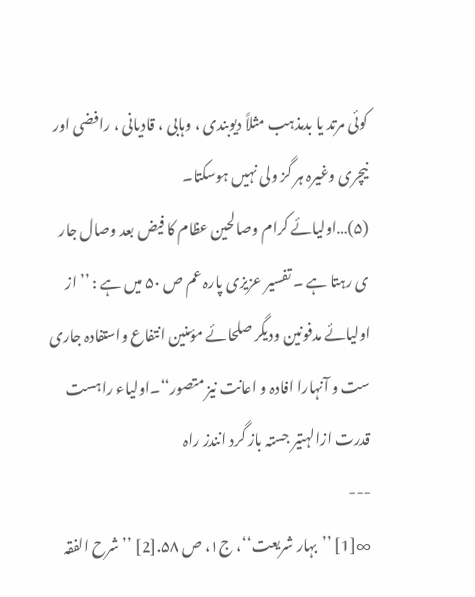کوئی مرتد یا بدمذہب مثلاً دیوبندی ، وہابی ، قادیانی ، رافضی اور نیچری وغیرہ ہر گز ولی نہیں ہوسکتا۔
(۵)…اولیائے کرام وصالحین عظام کا فیض بعد وصال جار ی رہتا ہے ۔ تفسیر عزیزی پارہ عم ص ۵۰ میں ہے : ’’از اولیائے مدفونین ودیگر صلحائے مؤمنین انتفاع واستفادہ جاری ست و آنہارا افادہ و اعانت نیز متصور‘‘۔اولیاء راہست قدرت ازالہتیر جستہ باز گرد انندز راہ
---
∞[1] ’’بہار شریعت‘‘، ج۱، ص ۵۸.[2] ’’شرح الفقہ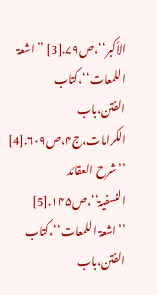الأکبر‘‘،ص۷۹.[3] ’’اشعۃ اللمعات‘‘،کتاب الفتن،باب الکرامات،ج۴،ص۶۰۹.[4] ’’شرح العقائد النسفیۃ‘‘،ص۱۴۵.[5] ’’اشعۃ اللمعات‘‘،کتاب الفتن،باب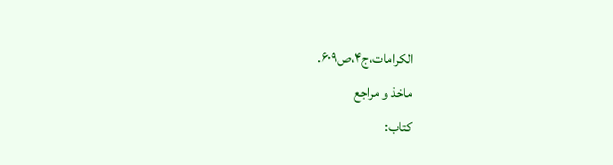الکرامات،ج۴،ص۶۰۹.
ماخذ و مراجع
کتاب: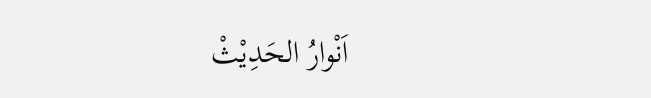اَنْوارُ الحَدِیْثْ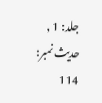جلد: 1 , حدیث نمبر: 114